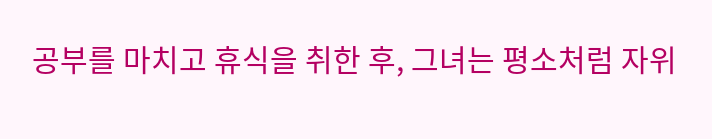공부를 마치고 휴식을 취한 후, 그녀는 평소처럼 자위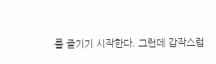를 즐기기 시작한다. 그런데 갑작스럽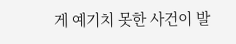게 예기치 못한 사건이 발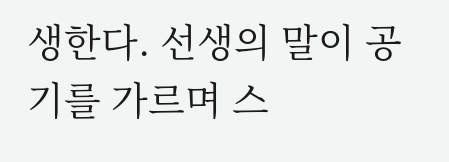생한다. 선생의 말이 공기를 가르며 스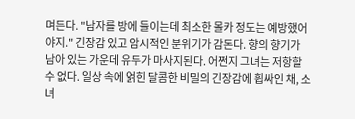며든다. "남자를 방에 들이는데 최소한 몰카 정도는 예방했어야지." 긴장감 있고 암시적인 분위기가 감돈다. 향의 향기가 남아 있는 가운데 유두가 마사지된다. 어쩐지 그녀는 저항할 수 없다. 일상 속에 얽힌 달콤한 비밀의 긴장감에 휩싸인 채, 소녀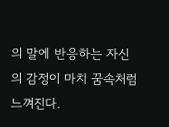의 말에 반응하는 자신의 감정이 마치 꿈속처럼 느껴진다.